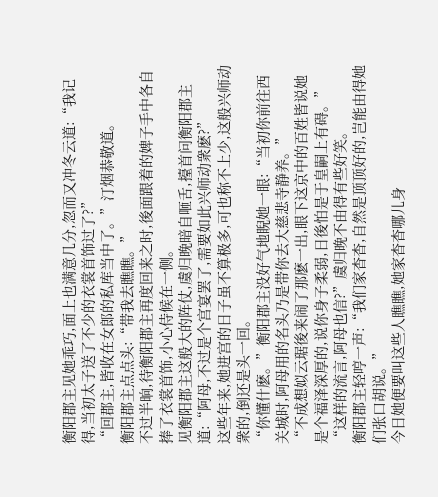衡阳郡主见她乖巧,面上也满意几分,忽而又冲冬云道:“我记得,当初太子送了不少的衣裳首饰过了?”
“回郡主,皆收在女郎的私库当中了。”汀烟恭敬道。
衡阳郡主点点头:“带我去瞧瞧。”
不过半晌,待衡阳郡主再度回来之时,後面跟着的婢子手中各自捧了衣裳首饰,小心侍候在一侧。
见衡阳郡主这般大的阵仗,虞归晚暗自咂舌,擡首问衡阳郡主道:“阿母,不过是个宫宴罢了,需要如此兴师动衆麽?”
这些年来,她进宫的日子虽不算极多,可也称不上少,这般兴师动衆的,倒还是头一回。
“你懂什麽。”衡阳郡主没好气地睨她一眼:“当初你前往西关城时,阿母用的名头乃是带你去大慈悲寺静养。”
“不成想姒云琚後来闹了那麽一出,眼下这京中的百姓皆说她是个福泽深厚的,说你身子柔弱,日後怕是于皇嗣上有碍。”
“这样的流言,阿母也信?”虞归晚不由得有些好笑。
衡阳郡主轻哼一声:“我们家杳杳,自然是顶顶好的,岂能由得她们张口胡说。”
今日她便要叫这些人瞧瞧,她家杳杳哪儿身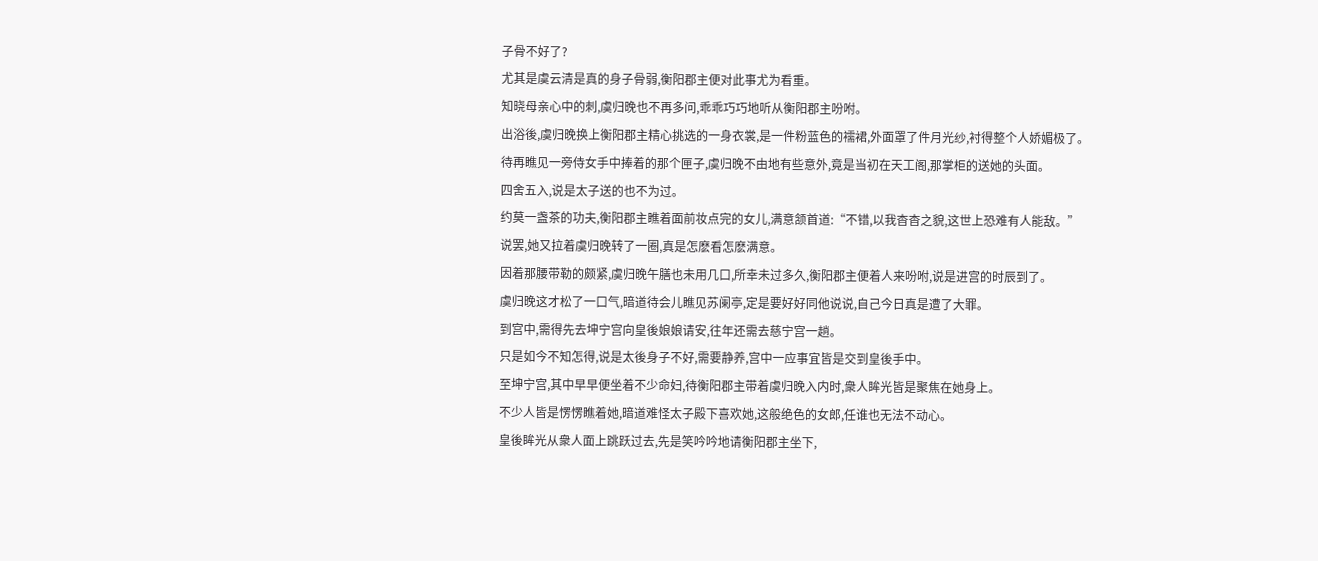子骨不好了?
尤其是虞云清是真的身子骨弱,衡阳郡主便对此事尤为看重。
知晓母亲心中的刺,虞归晚也不再多问,乖乖巧巧地听从衡阳郡主吩咐。
出浴後,虞归晚换上衡阳郡主精心挑选的一身衣裳,是一件粉蓝色的襦裙,外面罩了件月光纱,衬得整个人娇媚极了。
待再瞧见一旁侍女手中捧着的那个匣子,虞归晚不由地有些意外,竟是当初在天工阁,那掌柜的送她的头面。
四舍五入,说是太子送的也不为过。
约莫一盏茶的功夫,衡阳郡主瞧着面前妆点完的女儿,满意颔首道:“不错,以我杳杳之貌,这世上恐难有人能敌。”
说罢,她又拉着虞归晚转了一圈,真是怎麽看怎麽满意。
因着那腰带勒的颇紧,虞归晚午膳也未用几口,所幸未过多久,衡阳郡主便着人来吩咐,说是进宫的时辰到了。
虞归晚这才松了一口气,暗道待会儿瞧见苏阑亭,定是要好好同他说说,自己今日真是遭了大罪。
到宫中,需得先去坤宁宫向皇後娘娘请安,往年还需去慈宁宫一趟。
只是如今不知怎得,说是太後身子不好,需要静养,宫中一应事宜皆是交到皇後手中。
至坤宁宫,其中早早便坐着不少命妇,待衡阳郡主带着虞归晚入内时,衆人眸光皆是聚焦在她身上。
不少人皆是愣愣瞧着她,暗道难怪太子殿下喜欢她,这般绝色的女郎,任谁也无法不动心。
皇後眸光从衆人面上跳跃过去,先是笑吟吟地请衡阳郡主坐下,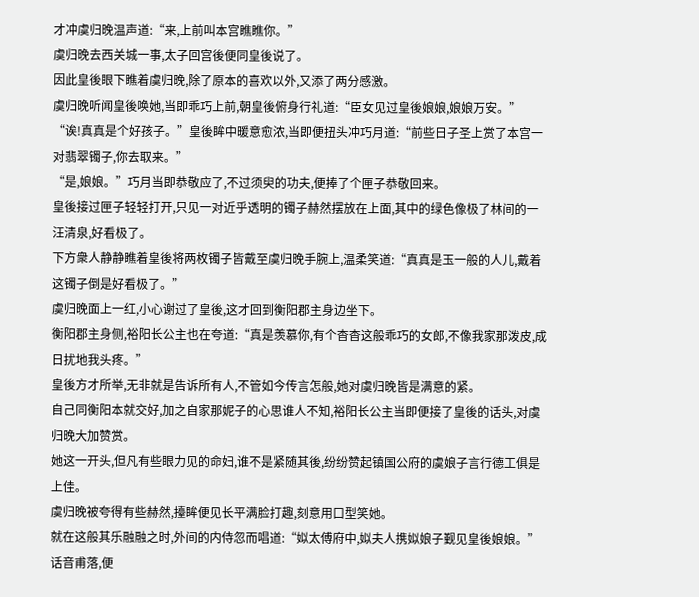才冲虞归晚温声道:“来,上前叫本宫瞧瞧你。”
虞归晚去西关城一事,太子回宫後便同皇後说了。
因此皇後眼下瞧着虞归晚,除了原本的喜欢以外,又添了两分感激。
虞归晚听闻皇後唤她,当即乖巧上前,朝皇後俯身行礼道:“臣女见过皇後娘娘,娘娘万安。”
“诶!真真是个好孩子。”皇後眸中暖意愈浓,当即便扭头冲巧月道:“前些日子圣上赏了本宫一对翡翠镯子,你去取来。”
“是,娘娘。”巧月当即恭敬应了,不过须臾的功夫,便捧了个匣子恭敬回来。
皇後接过匣子轻轻打开,只见一对近乎透明的镯子赫然摆放在上面,其中的绿色像极了林间的一汪清泉,好看极了。
下方衆人静静瞧着皇後将两枚镯子皆戴至虞归晚手腕上,温柔笑道:“真真是玉一般的人儿,戴着这镯子倒是好看极了。”
虞归晚面上一红,小心谢过了皇後,这才回到衡阳郡主身边坐下。
衡阳郡主身侧,裕阳长公主也在夸道:“真是羡慕你,有个杳杳这般乖巧的女郎,不像我家那泼皮,成日扰地我头疼。”
皇後方才所举,无非就是告诉所有人,不管如今传言怎般,她对虞归晚皆是满意的紧。
自己同衡阳本就交好,加之自家那妮子的心思谁人不知,裕阳长公主当即便接了皇後的话头,对虞归晚大加赞赏。
她这一开头,但凡有些眼力见的命妇,谁不是紧随其後,纷纷赞起镇国公府的虞娘子言行德工俱是上佳。
虞归晚被夸得有些赫然,擡眸便见长平满脸打趣,刻意用口型笑她。
就在这般其乐融融之时,外间的内侍忽而唱道:“姒太傅府中,姒夫人携姒娘子觐见皇後娘娘。”
话音甫落,便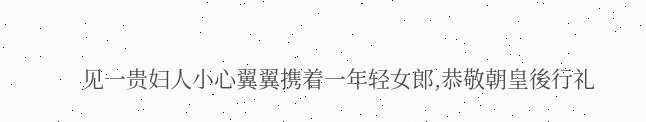见一贵妇人小心翼翼携着一年轻女郎,恭敬朝皇後行礼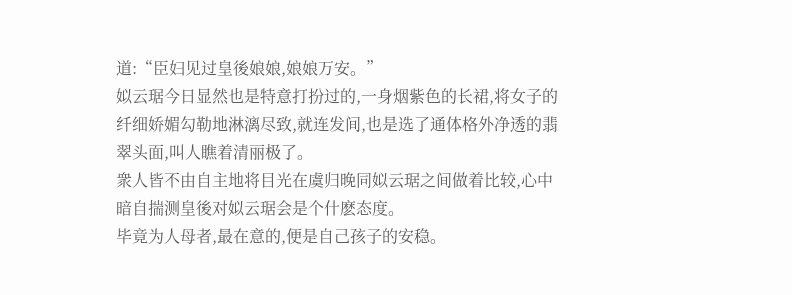道:“臣妇见过皇後娘娘,娘娘万安。”
姒云琚今日显然也是特意打扮过的,一身烟紫色的长裙,将女子的纤细娇媚勾勒地淋漓尽致,就连发间,也是选了通体格外净透的翡翠头面,叫人瞧着清丽极了。
衆人皆不由自主地将目光在虞归晚同姒云琚之间做着比较,心中暗自揣测皇後对姒云琚会是个什麽态度。
毕竟为人母者,最在意的,便是自己孩子的安稳。